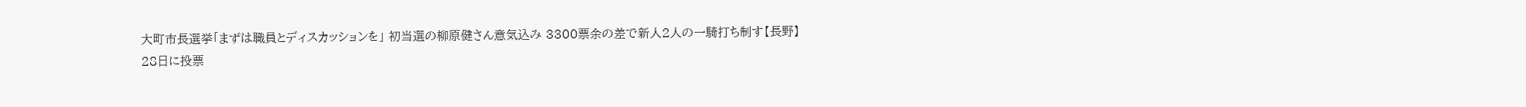大町市長選挙「まずは職員とディスカッションを」 初当選の柳原健さん意気込み 3300票余の差で新人2人の一騎打ち制す【長野】
28日に投票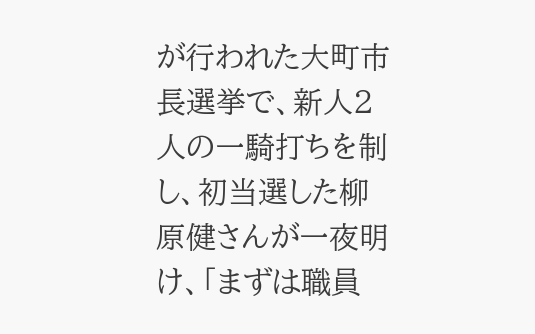が行われた大町市長選挙で、新人2人の一騎打ちを制し、初当選した柳原健さんが一夜明け、「まずは職員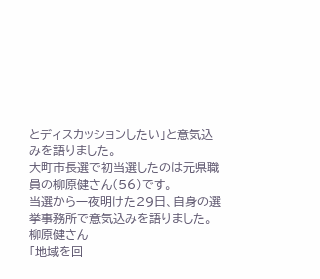とディスカッションしたい」と意気込みを語りました。
大町市長選で初当選したのは元県職員の柳原健さん(56)です。
当選から一夜明けた29日、自身の選挙事務所で意気込みを語りました。
柳原健さん
「地域を回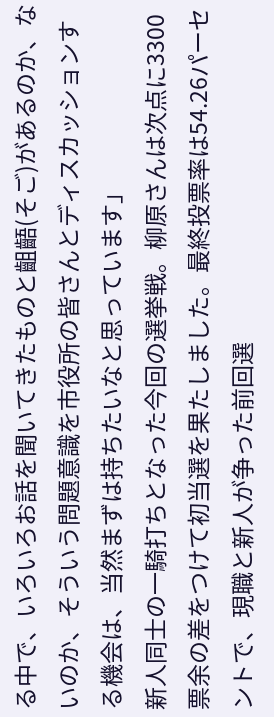る中で、いろいろお話を聞いてきたものと齟齬(そご)があるのか、ないのか、そういう問題意識を市役所の皆さんとディスカッションする機会は、当然まずは持ちたいなと思っています」
新人同士の一騎打ちとなった今回の選挙戦。柳原さんは次点に3300票余の差をつけて初当選を果たしました。最終投票率は54.26パーセントで、現職と新人が争った前回選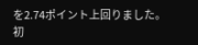を2.74ポイント上回りました。
初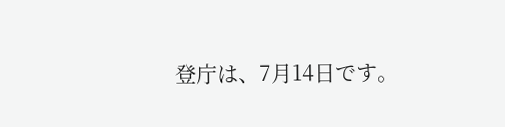登庁は、7月14日です。